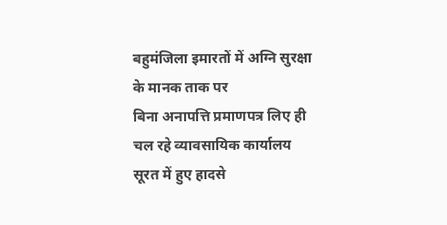बहुमंजिला इमारतों में अग्नि सुरक्षा के मानक ताक पर
बिना अनापत्ति प्रमाणपत्र लिए ही चल रहे व्यावसायिक कार्यालय
सूरत में हुए हादसे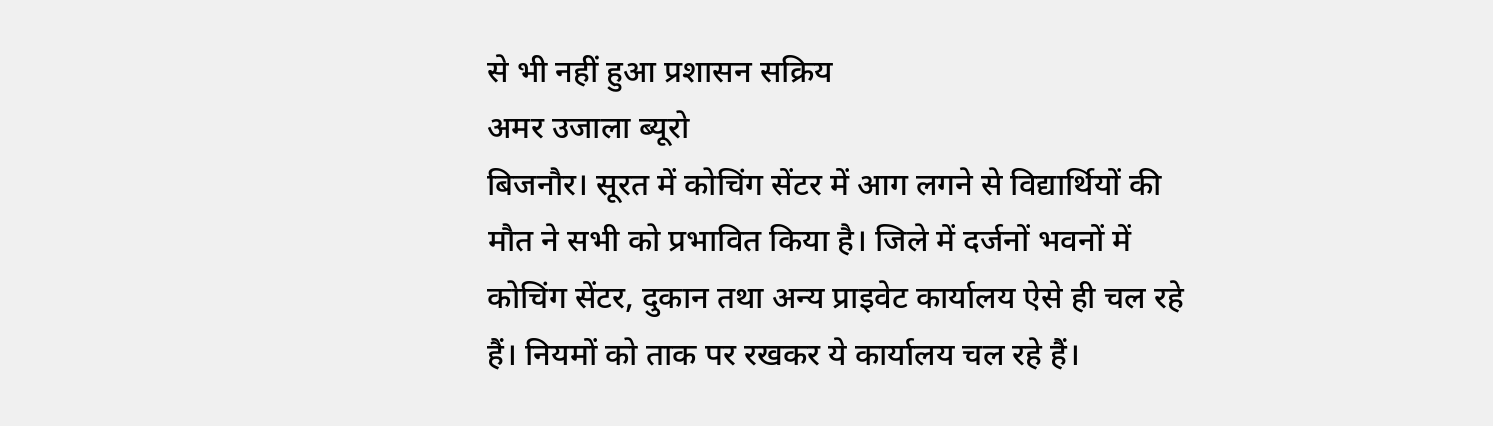से भी नहीं हुआ प्रशासन सक्रिय
अमर उजाला ब्यूरो
बिजनौर। सूरत में कोचिंग सेंटर में आग लगने से विद्यार्थियों की मौत ने सभी को प्रभावित किया है। जिले में दर्जनों भवनों में कोचिंग सेंटर, दुकान तथा अन्य प्राइवेट कार्यालय ऐसे ही चल रहे हैं। नियमों को ताक पर रखकर ये कार्यालय चल रहे हैं।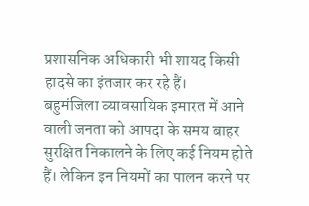प्रशासनिक अधिकारी भी शायद किसी हादसे का इंतजार कर रहे हैं।
बहुमंजिला व्यावसायिक इमारत में आने वाली जनता को आपदा के समय बाहर सुरक्षित निकालने के लिए कई नियम होते हैं। लेकिन इन नियमों का पालन करने पर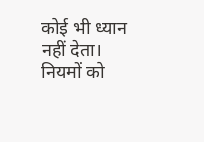कोई भी ध्यान नहीं देता। नियमों को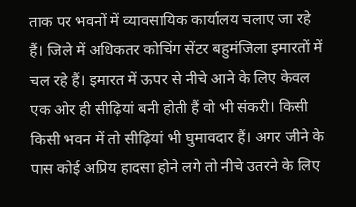ताक पर भवनों में व्यावसायिक कार्यालय चलाए जा रहे हैं। जिले में अधिकतर कोचिंग सेंटर बहुमंजिला इमारतों में चल रहे हैं। इमारत में ऊपर से नीचे आने के लिए केवल एक ओर ही सीढ़ियां बनी होती हैं वो भी संकरी। किसी किसी भवन में तो सीढ़ियां भी घुमावदार हैं। अगर जीने के पास कोई अप्रिय हादसा होने लगे तो नीचे उतरने के लिए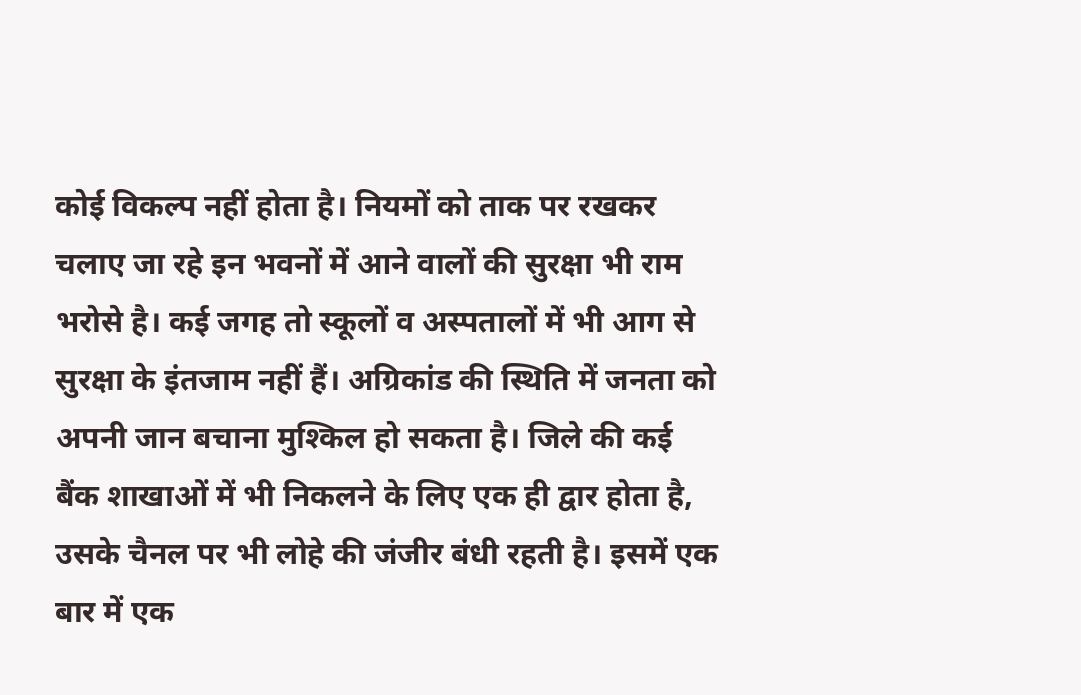कोई विकल्प नहीं होता है। नियमों को ताक पर रखकर चलाए जा रहे इन भवनों में आने वालों की सुरक्षा भी राम भरोसे है। कई जगह तो स्कूलों व अस्पतालों में भी आग से सुरक्षा के इंतजाम नहीं हैं। अग्रिकांड की स्थिति में जनता को अपनी जान बचाना मुश्किल हो सकता है। जिले की कई बैंक शाखाओं में भी निकलने के लिए एक ही द्वार होता है, उसके चैनल पर भी लोहे की जंजीर बंधी रहती है। इसमें एक बार में एक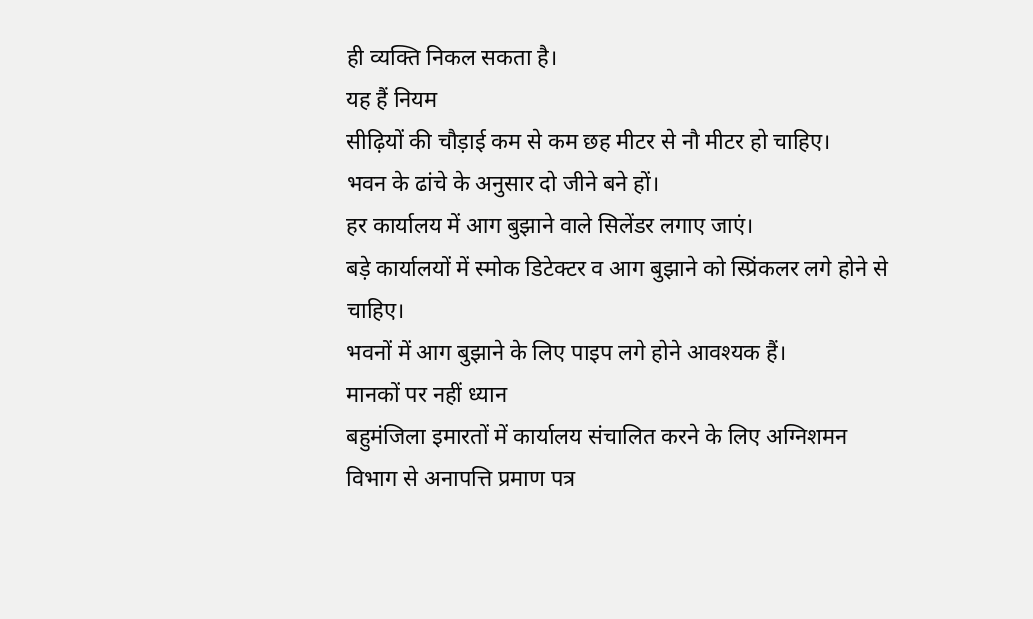ही व्यक्ति निकल सकता है।
यह हैं नियम
सीढ़ियों की चौड़ाई कम से कम छह मीटर से नौ मीटर हो चाहिए।
भवन के ढांचे के अनुसार दो जीने बने हों।
हर कार्यालय में आग बुझाने वाले सिलेंडर लगाए जाएं।
बड़े कार्यालयों में स्मोक डिटेक्टर व आग बुझाने को स्प्रिंकलर लगे होने से चाहिए।
भवनों में आग बुझाने के लिए पाइप लगे होने आवश्यक हैं।
मानकों पर नहीं ध्यान
बहुमंजिला इमारतों में कार्यालय संचालित करने के लिए अग्निशमन विभाग से अनापत्ति प्रमाण पत्र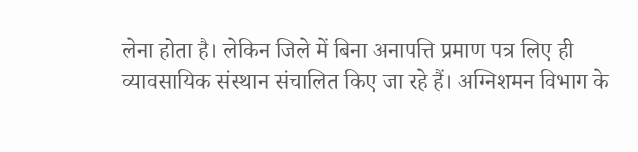लेना होता है। लेकिन जिले में बिना अनापत्ति प्रमाण पत्र लिए ही व्यावसायिक संस्थान संचालित किए जा रहे हैं। अग्निशमन विभाग के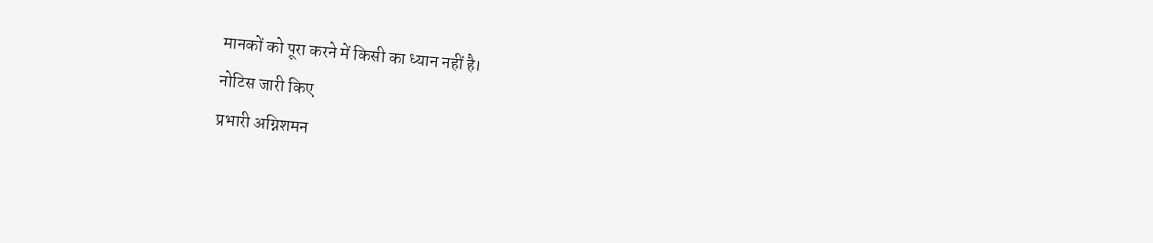मानकों को पूरा करने में किसी का ध्यान नहीं है।
नोटिस जारी किए
प्रभारी अग्निशमन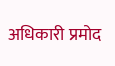अधिकारी प्रमोद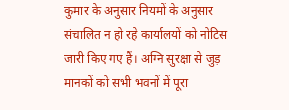कुमार के अनुसार नियमों के अनुसार संचालित न हो रहे कार्यालयों को नोटिस जारी किए गए हैं। अग्नि सुरक्षा से जुड़ मानकों को सभी भवनों में पूरा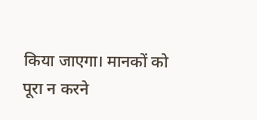किया जाएगा। मानकों को पूरा न करने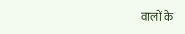वालों के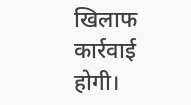खिलाफ कार्रवाई होगी।